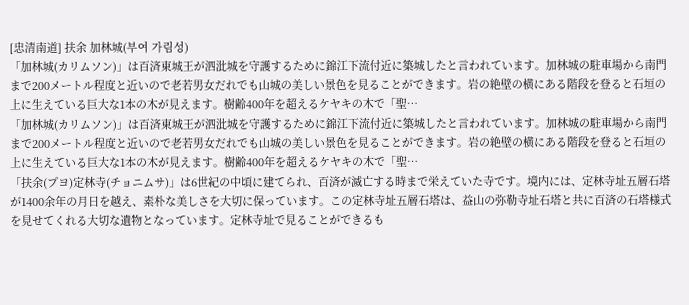[忠清南道] 扶余 加林城(부여 가림성)
「加林城(カリムソン)」は百済東城王が泗沘城を守護するために錦江下流付近に築城したと言われています。加林城の駐車場から南門まで200メートル程度と近いので老若男女だれでも山城の美しい景色を見ることができます。岩の絶壁の横にある階段を登ると石垣の上に生えている巨大な1本の木が見えます。樹齢400年を超えるケヤキの木で「聖…
「加林城(カリムソン)」は百済東城王が泗沘城を守護するために錦江下流付近に築城したと言われています。加林城の駐車場から南門まで200メートル程度と近いので老若男女だれでも山城の美しい景色を見ることができます。岩の絶壁の横にある階段を登ると石垣の上に生えている巨大な1本の木が見えます。樹齢400年を超えるケヤキの木で「聖…
「扶余(プヨ)定林寺(チョニムサ)」は6世紀の中頃に建てられ、百済が滅亡する時まで栄えていた寺です。境内には、定林寺址五層石塔が1400余年の月日を越え、素朴な美しさを大切に保っています。この定林寺址五層石塔は、益山の弥勒寺址石塔と共に百済の石塔様式を見せてくれる大切な遺物となっています。定林寺址で見ることができるも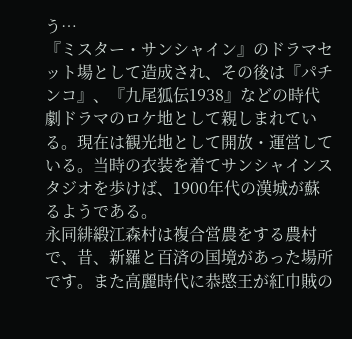う…
『ミスター・サンシャイン』のドラマセット場として造成され、その後は『パチンコ』、『九尾狐伝1938』などの時代劇ドラマのロケ地として親しまれている。現在は観光地として開放・運営している。当時の衣装を着てサンシャインスタジオを歩けば、1900年代の漢城が蘇るようである。
永同緋緞江森村は複合営農をする農村で、昔、新羅と百済の国境があった場所です。また高麗時代に恭愍王が紅巾賊の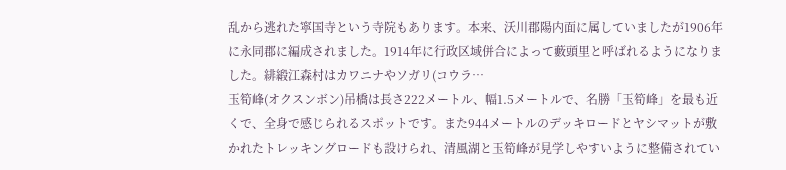乱から逃れた寧国寺という寺院もあります。本来、沃川郡陽内面に属していましたが1906年に永同郡に編成されました。1914年に行政区域併合によって藪頭里と呼ばれるようになりました。緋緞江森村はカワニナやソガリ(コウラ…
玉筍峰(オクスンボン)吊橋は長さ222メートル、幅1.5メートルで、名勝「玉筍峰」を最も近くで、全身で感じられるスポットです。また944メートルのデッキロードとヤシマットが敷かれたトレッキングロードも設けられ、清風湖と玉筍峰が見学しやすいように整備されてい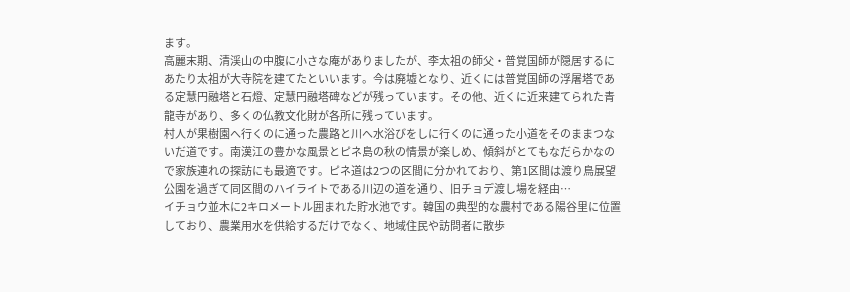ます。
高麗末期、清渓山の中腹に小さな庵がありましたが、李太祖の師父・普覚国師が隠居するにあたり太祖が大寺院を建てたといいます。今は廃墟となり、近くには普覚国師の浮屠塔である定慧円融塔と石燈、定慧円融塔碑などが残っています。その他、近くに近来建てられた青龍寺があり、多くの仏教文化財が各所に残っています。
村人が果樹園へ行くのに通った農路と川へ水浴びをしに行くのに通った小道をそのままつないだ道です。南漢江の豊かな風景とピネ島の秋の情景が楽しめ、傾斜がとてもなだらかなので家族連れの探訪にも最適です。ピネ道は2つの区間に分かれており、第1区間は渡り鳥展望公園を過ぎて同区間のハイライトである川辺の道を通り、旧チョデ渡し場を経由…
イチョウ並木に2キロメートル囲まれた貯水池です。韓国の典型的な農村である陽谷里に位置しており、農業用水を供給するだけでなく、地域住民や訪問者に散歩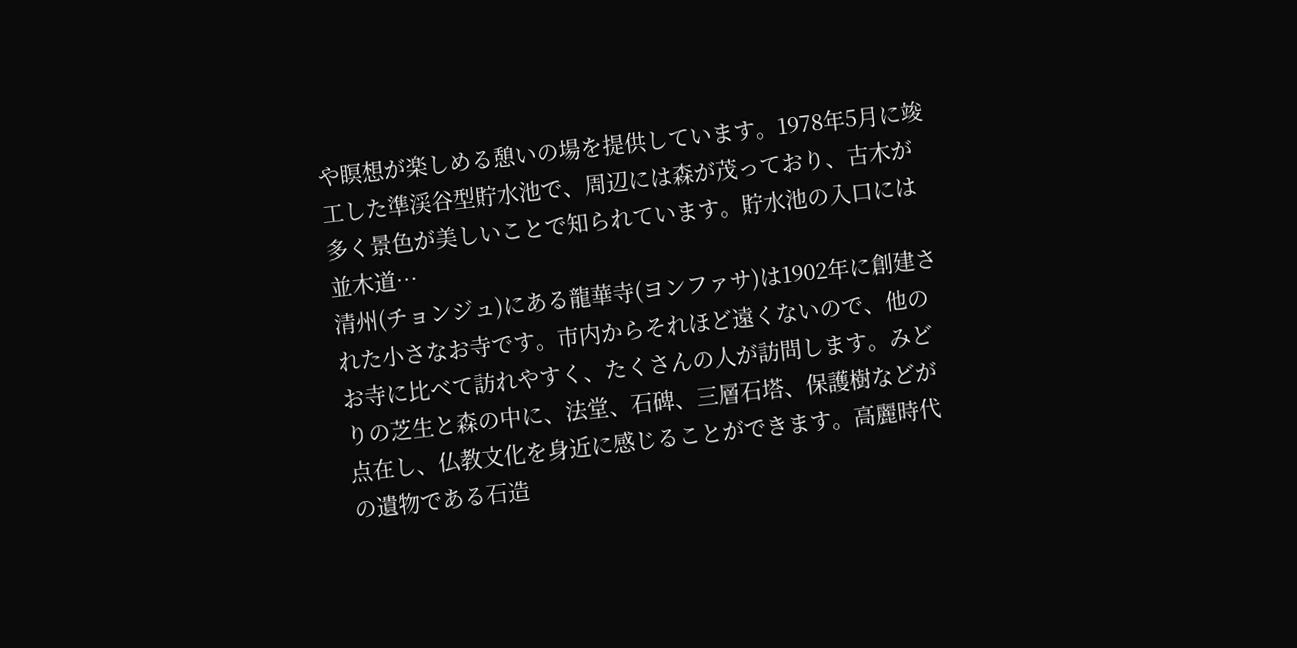や瞑想が楽しめる憩いの場を提供しています。1978年5月に竣工した準渓谷型貯水池で、周辺には森が茂っており、古木が多く景色が美しいことで知られています。貯水池の入口には並木道…
清州(チョンジュ)にある龍華寺(ヨンファサ)は1902年に創建された小さなお寺です。市内からそれほど遠くないので、他のお寺に比べて訪れやすく、たくさんの人が訪問します。みどりの芝生と森の中に、法堂、石碑、三層石塔、保護樹などが点在し、仏教文化を身近に感じることができます。高麗時代の遺物である石造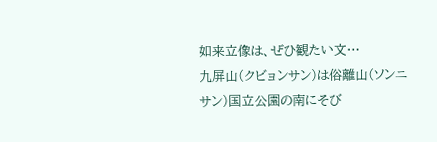如来立像は、ぜひ観たい文…
九屏山(クビョンサン)は俗離山(ソンニサン)国立公園の南にそび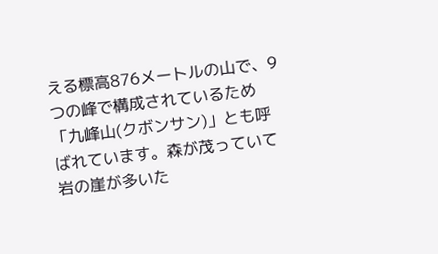える標高876メートルの山で、9つの峰で構成されているため「九峰山(クボンサン)」とも呼ばれています。森が茂っていて岩の崖が多いた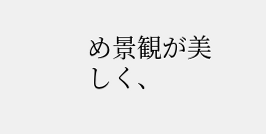め景観が美しく、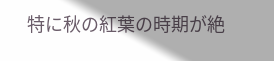特に秋の紅葉の時期が絶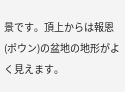景です。頂上からは報恩(ポウン)の盆地の地形がよく見えます。